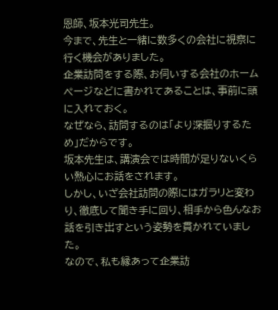恩師、坂本光司先生。
今まで、先生と一緒に数多くの会社に視察に行く機会がありました。
企業訪問をする際、お伺いする会社のホームページなどに書かれてあることは、事前に頭に入れておく。
なぜなら、訪問するのは「より深掘りするため」だからです。
坂本先生は、講演会では時間が足りないくらい熱心にお話をされます。
しかし、いざ会社訪問の際にはガラリと変わり、徹底して聞き手に回り、相手から色んなお話を引き出すという姿勢を貫かれていました。
なので、私も縁あって企業訪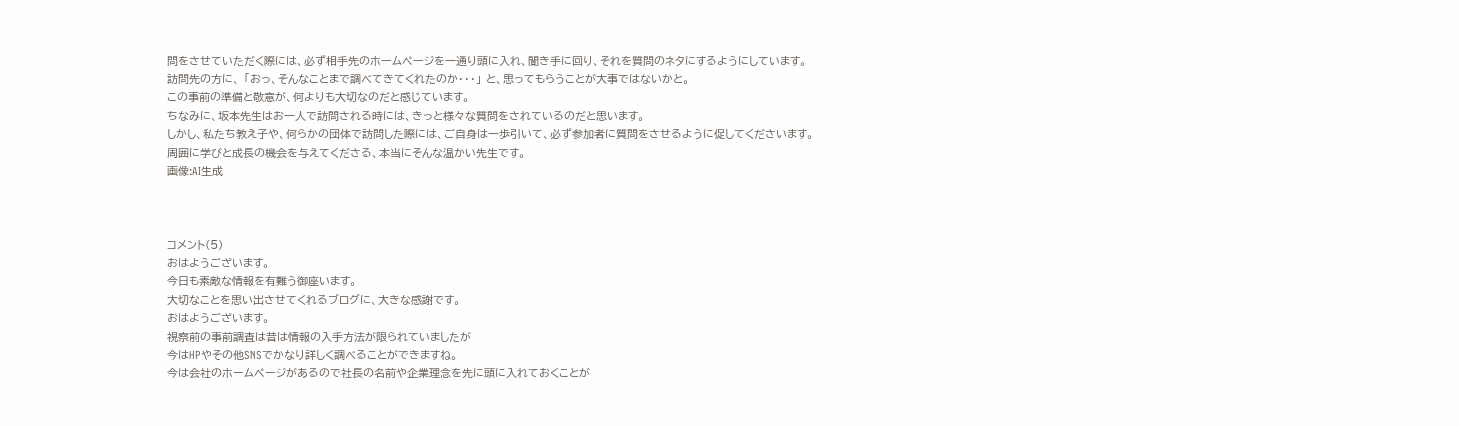問をさせていただく際には、必ず相手先のホームページを一通り頭に入れ、聞き手に回り、それを質問のネタにするようにしています。
訪問先の方に、 「おっ、そんなことまで調べてきてくれたのか・・・」 と、思ってもらうことが大事ではないかと。
この事前の準備と敬意が、何よりも大切なのだと感じています。
ちなみに、坂本先生はお一人で訪問される時には、きっと様々な質問をされているのだと思います。
しかし、私たち教え子や、何らかの団体で訪問した際には、ご自身は一歩引いて、必ず参加者に質問をさせるように促してくださいます。
周囲に学びと成長の機会を与えてくださる、本当にそんな温かい先生です。
画像:AI生成



コメント(5)
おはようございます。
今日も素敵な情報を有難う御座います。
大切なことを思い出させてくれるブログに、大きな感謝です。
おはようございます。
視察前の事前調査は昔は情報の入手方法が限られていましたが
今はHPやその他SNSでかなり詳しく調べることができますね。
今は会社のホームページがあるので社長の名前や企業理念を先に頭に入れておくことが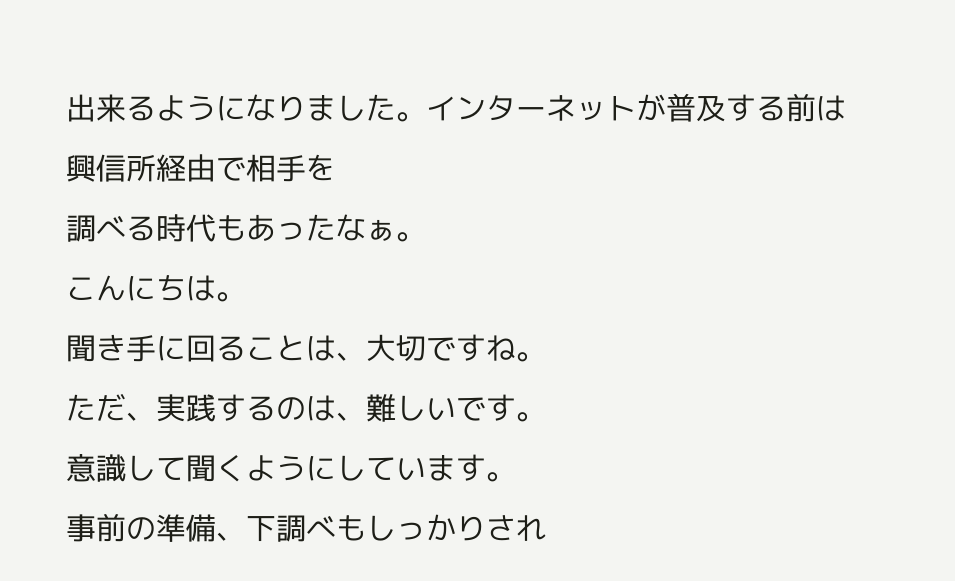出来るようになりました。インターネットが普及する前は興信所経由で相手を
調べる時代もあったなぁ。
こんにちは。
聞き手に回ることは、大切ですね。
ただ、実践するのは、難しいです。
意識して聞くようにしています。
事前の準備、下調べもしっかりされ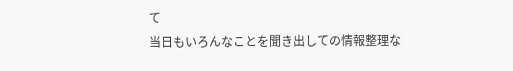て
当日もいろんなことを聞き出しての情報整理な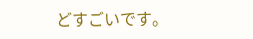どすごいです。